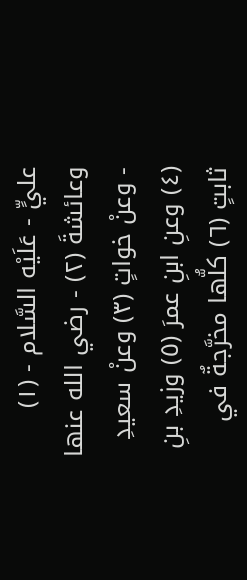عليٍّ - عَلَيْه السَّلام - (١) وعائشةَ (٢) - رضي الله عنها - وعنْ خواتٍ (٣) وعنْ سعيدِ (٤) وعنِ ابنِ عمرَ (٥) وزيدِ بنِ ثابتٍ (٦) كلُّها مخرَّجةٌ في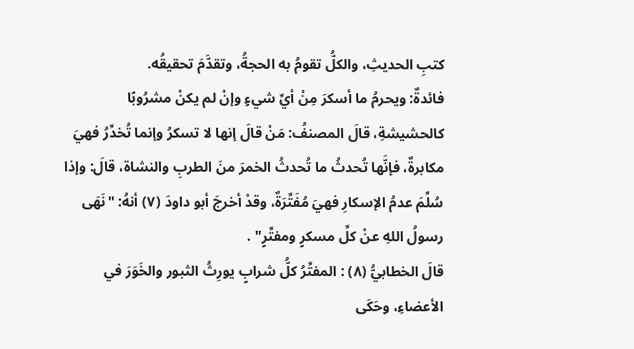كتبِ الحديثِ، والكلُّ تقومُ به الحجةُ، وتقدَّمَ تحقيقُه.
فائدةٌ: ويحرمُ ما أسكرَ مِنْ أيِّ شيءٍ وإنْ لم يكنْ مشرُوبًا كالحشيشةِ، قالَ المصنفُ: مَنْ قالَ إنها لا تسكرُ وإنما تُخدِّرُ فهيَ مكابرةٌ، فإنَّها تُحدثُ ما تُحدثُ الخمرَ منَ الطربِ والنشاة، قالَ: وإذا سُلِّمَ عدمُ الإسكارِ فهيَ مُفَتِّرَةٌ، وقدْ أخرجَ أبو داودَ (٧) أنهُ: "نَهَى رسولُ اللهِ عنْ كلِّ مسكرٍ ومفتِّرٍ" .
قالَ الخطابيُّ (٨) : المفتِّرُ كلُّ شرابٍ يورِثُ الثبور والخَوَرَ في الأعضاءِ، وحَكَى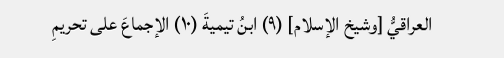العراقيُّ [وشيخ الإسلام] (٩) ابنُ تيميةَ (١٠) الإجماعَ على تحريمِ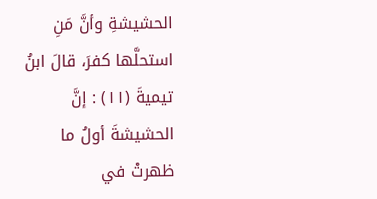الحشيشةِ وأنَّ مَنِ استحلَّها كفرَ، قالَ ابنُ تيميةَ (١١) : إنَّ الحشيشةَ أولُ ما ظهرتْ في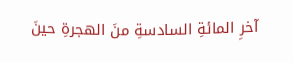آخرِ المائةِ السادسةِ منَ الهجرةِ حينَ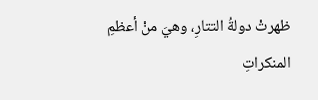ظهرتْ دولةُ التتارِ، وهيَ منْ أعظمِ المنكراتِ